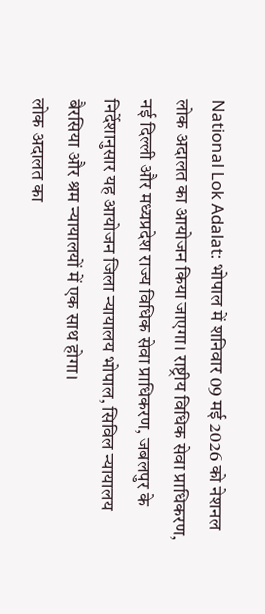National Lok Adalat: भोपाल में शनिवार 09 मई 2026 को नेशनल लोक अदालत का आयोजन किया जाएगा। राष्ट्रीय विधिक सेवा प्राधिकरण, नई दिल्ली और मध्यप्रदेश राज्य विधिक सेवा प्राधिकरण, जबलपुर के निर्देशानुसार यह आयोजन जिला न्यायालय भोपाल, सिविल न्यायालय बैरसिया और श्रम न्यायालयों में एक साथ होगा।
लोक अदालत का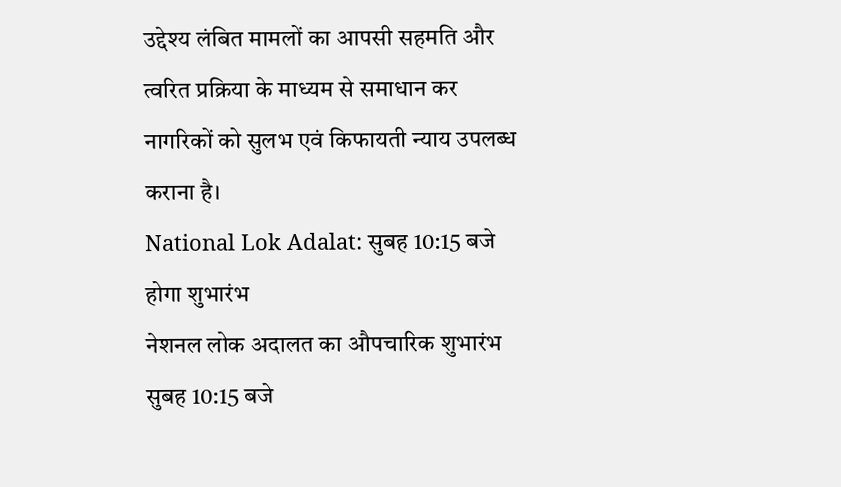उद्देश्य लंबित मामलों का आपसी सहमति और त्वरित प्रक्रिया के माध्यम से समाधान कर नागरिकों को सुलभ एवं किफायती न्याय उपलब्ध कराना है।
National Lok Adalat: सुबह 10:15 बजे होगा शुभारंभ
नेशनल लोक अदालत का औपचारिक शुभारंभ सुबह 10:15 बजे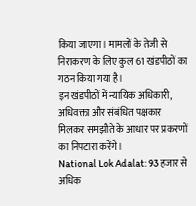किया जाएगा। मामलों के तेजी से निराकरण के लिए कुल 61 खंडपीठों का गठन किया गया है।
इन खंडपीठों में न्यायिक अधिकारी, अधिवक्ता और संबंधित पक्षकार मिलकर समझौते के आधार पर प्रकरणों का निपटारा करेंगे।
National Lok Adalat: 93 हजार से अधिक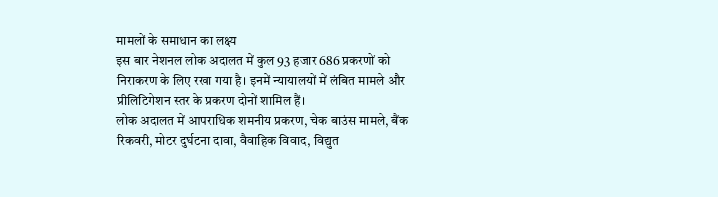मामलों के समाधान का लक्ष्य
इस बार नेशनल लोक अदालत में कुल 93 हजार 686 प्रकरणों को निराकरण के लिए रखा गया है। इनमें न्यायालयों में लंबित मामले और प्रीलिटिगेशन स्तर के प्रकरण दोनों शामिल हैं।
लोक अदालत में आपराधिक शमनीय प्रकरण, चेक बाउंस मामले, बैंक रिकवरी, मोटर दुर्घटना दावा, वैवाहिक विवाद, विद्युत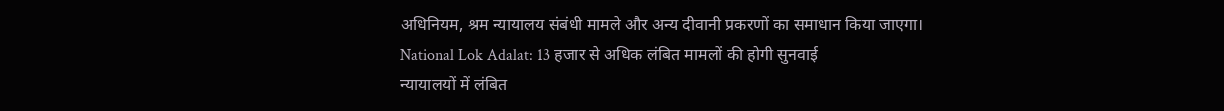अधिनियम, श्रम न्यायालय संबंधी मामले और अन्य दीवानी प्रकरणों का समाधान किया जाएगा।
National Lok Adalat: 13 हजार से अधिक लंबित मामलों की होगी सुनवाई
न्यायालयों में लंबित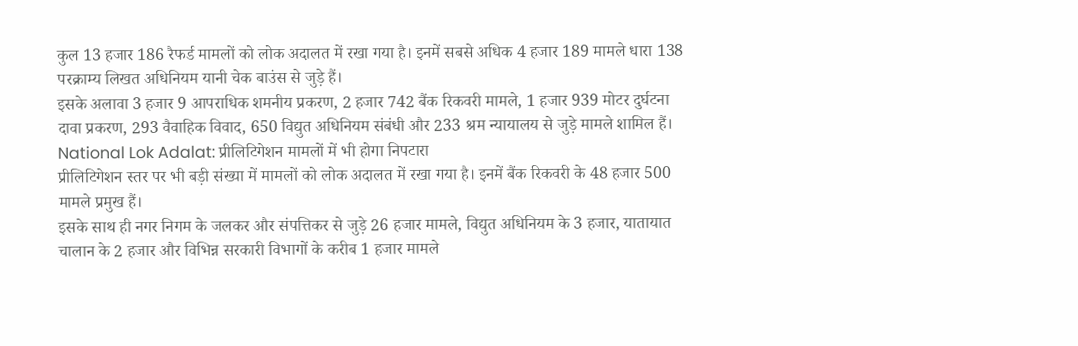कुल 13 हजार 186 रैफर्ड मामलों को लोक अदालत में रखा गया है। इनमें सबसे अधिक 4 हजार 189 मामले धारा 138 परक्राम्य लिखत अधिनियम यानी चेक बाउंस से जुड़े हैं।
इसके अलावा 3 हजार 9 आपराधिक शमनीय प्रकरण, 2 हजार 742 बैंक रिकवरी मामले, 1 हजार 939 मोटर दुर्घटना दावा प्रकरण, 293 वैवाहिक विवाद, 650 विद्युत अधिनियम संबंधी और 233 श्रम न्यायालय से जुड़े मामले शामिल हैं।
National Lok Adalat: प्रीलिटिगेशन मामलों में भी होगा निपटारा
प्रीलिटिगेशन स्तर पर भी बड़ी संख्या में मामलों को लोक अदालत में रखा गया है। इनमें बैंक रिकवरी के 48 हजार 500 मामले प्रमुख हैं।
इसके साथ ही नगर निगम के जलकर और संपत्तिकर से जुड़े 26 हजार मामले, विद्युत अधिनियम के 3 हजार, यातायात चालान के 2 हजार और विभिन्न सरकारी विभागों के करीब 1 हजार मामले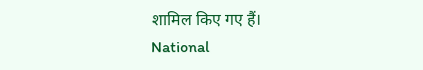शामिल किए गए हैं।
National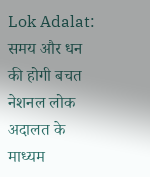Lok Adalat: समय और धन की होगी बचत
नेशनल लोक अदालत के माध्यम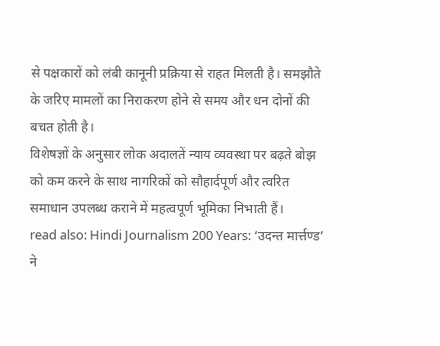से पक्षकारों को लंबी कानूनी प्रक्रिया से राहत मिलती है। समझौते के जरिए मामलों का निराकरण होने से समय और धन दोनों की बचत होती है।
विशेषज्ञों के अनुसार लोक अदालतें न्याय व्यवस्था पर बढ़ते बोझ को कम करने के साथ नागरिकों को सौहार्दपूर्ण और त्वरित समाधान उपलब्ध कराने में महत्वपूर्ण भूमिका निभाती हैं।
read also: Hindi Journalism 200 Years: ‘उदन्त मार्त्तण्ड’ ने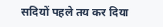सदियों पहले तय कर दिया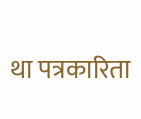था पत्रकारिता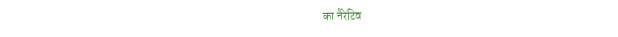का नैरेटिव